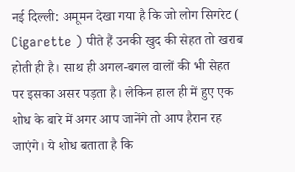नई दिल्ली: अमूमन देखा गया है कि जो लोग सिगरेट ( Cigarette ) पीते हैं उनकी खुद की सेहत तो खराब होती ही है। साथ ही अगल-बगल वालों की भी सेहत पर इसका असर पड़ता है। लेकिन हाल ही में हुए एक शोध के बारे में अगर आप जानेंगे तो आप हैरान रह जाएंगे। ये शोध बताता है कि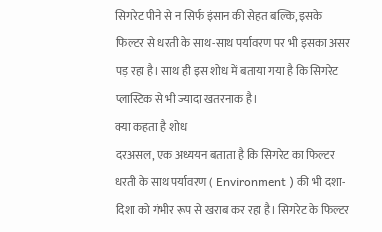सिगरेट पीने से न सिर्फ इंसान की सेहत बल्कि, इसके फिल्टर से धरती के साथ-साथ पर्यावरण पर भी इसका असर पड़ रहा है। साथ ही इस शोध में बताया गया है कि सिगरेट प्लास्टिक से भी ज्यादा खतरनाक है।
क्या कहता है शोध
दरअसल, एक अध्ययन बताता है कि सिगरेट का फिल्टर धरती के साथ पर्यावरण ( Environment ) की भी दशा-दिशा को गंभीर रूप से खराब कर रहा है। सिगरेट के फिल्टर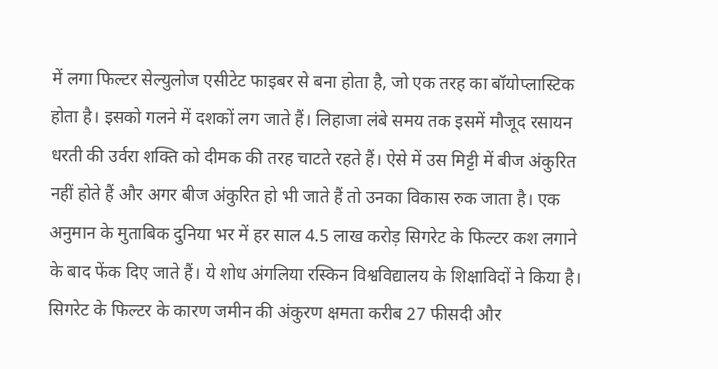में लगा फिल्टर सेल्युलोज एसीटेट फाइबर से बना होता है, जो एक तरह का बॉयोप्लास्टिक होता है। इसको गलने में दशकों लग जाते हैं। लिहाजा लंबे समय तक इसमें मौजूद रसायन धरती की उर्वरा शक्ति को दीमक की तरह चाटते रहते हैं। ऐसे में उस मिट्टी में बीज अंकुरित नहीं होते हैं और अगर बीज अंकुरित हो भी जाते हैं तो उनका विकास रुक जाता है। एक अनुमान के मुताबिक दुनिया भर में हर साल 4.5 लाख करोड़ सिगरेट के फिल्टर कश लगाने के बाद फेंक दिए जाते हैं। ये शोध अंगलिया रस्किन विश्वविद्यालय के शिक्षाविदों ने किया है। सिगरेट के फिल्टर के कारण जमीन की अंकुरण क्षमता करीब 27 फीसदी और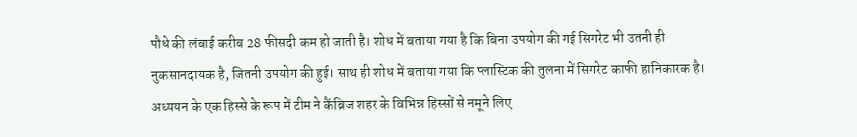पौधे की लंबाई करीब 28 फीसदी कम हो जाती है। शोध में बताया गया है कि बिना उपयोग की गई सिगरेट भी उतनी ही नुकसानदायक है, जितनी उपयोग की हुई। साथ ही शोध में बताया गया कि प्लास्टिक की तुलना में सिगरेट काफी हानिकारक है। अध्ययन के एक हिस्से के रूप में टीम ने कैंब्रिज शहर के विभिन्न हिस्सों से नमूने लिए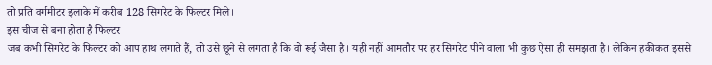तो प्रति वर्गमीटर इलाके में करीब 128 सिगरेट के फिल्टर मिले।
इस चीज से बना होता है फिल्टर
जब कभी सिगरेट के फिल्टर को आप हाथ लगाते हैं, तो उसे छूने से लगता है कि वो रूई जैसा है। यही नहीं आमतौर पर हर सिगरेट पीने वाला भी कुछ ऐसा ही समझता है। लेकिन हकीकत इससे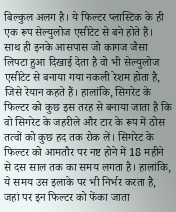बिल्कुल अलग है। ये फिल्टर प्लास्टिक के ही एक रूप सेल्युलोज एसीटेट से बने होते हैं। साथ ही इनके आसपास जो कागज जैसा लिपटा हुआ दिखाई देता है वो भी सेल्युलोज एसीटेट से बनाया गया नकली रेशम होता है, जिसे रेयान कहते हैं। हालांकि, सिगरेट के फिल्टर को कुछ इस तरह से बनाया जाता है कि वो सिगरेट के जहरीले और टार के रूप में ठोस तत्वों को कुछ हद तक रोक लें। सिगरेट के फिल्टर को आमतौर पर नष्ट होने में 18 महीने से दस साल तक का समय लगता है। हालांकि, ये समय उस इलाके पर भी निर्भर करता है, जहां पर इन फिल्टर को फेंका जाता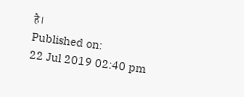है।
Published on:
22 Jul 2019 02:40 pm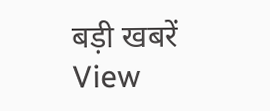बड़ी खबरें
View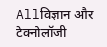Allविज्ञान और टेक्नोलॉजी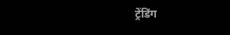ट्रेंडिंग